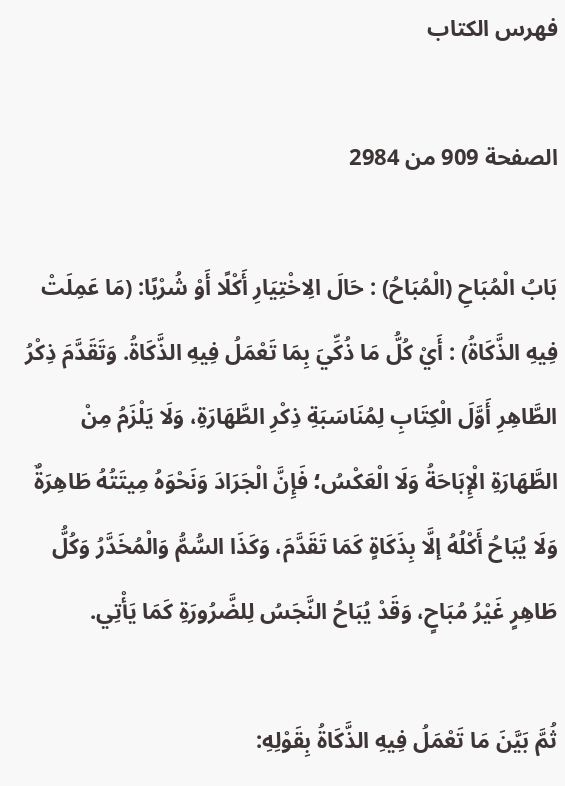فهرس الكتاب

الصفحة 909 من 2984

بَابُ الْمُبَاحِ (الْمُبَاحُ) : حَالَ الِاخْتِيَارِ أَكْلًا أَوْ شُرْبًا: (مَا عَمِلَتْ فِيهِ الذَّكَاةُ) : أَيْ كُلُّ مَا ذُكِّيَ بِمَا تَعْمَلُ فِيهِ الذَّكَاةُ. وَتَقَدَّمَ ذِكْرُ الطَّاهِرِ أَوَّلَ الْكِتَابِ لِمُنَاسَبَةِ ذِكْرِ الطَّهَارَةِ، وَلَا يَلْزَمُ مِنْ الطَّهَارَةِ الْإِبَاحَةُ وَلَا الْعَكْسُ؛ فَإِنَّ الْجَرَادَ وَنَحْوَهُ مِيتَتُهُ طَاهِرَةٌ وَلَا يُبَاحُ أَكْلُهُ إلَّا بِذَكَاةٍ كَمَا تَقَدَّمَ، وَكَذَا السُّمُّ وَالْمُخَدَّرُ وَكُلُّ طَاهِرٍ غَيْرُ مُبَاحٍ، وَقَدْ يُبَاحُ النَّجَسُ لِلضَّرُورَةِ كَمَا يَأْتِي.

ثُمَّ بَيَّنَ مَا تَعْمَلُ فِيهِ الذَّكَاةُ بِقَوْلِهِ: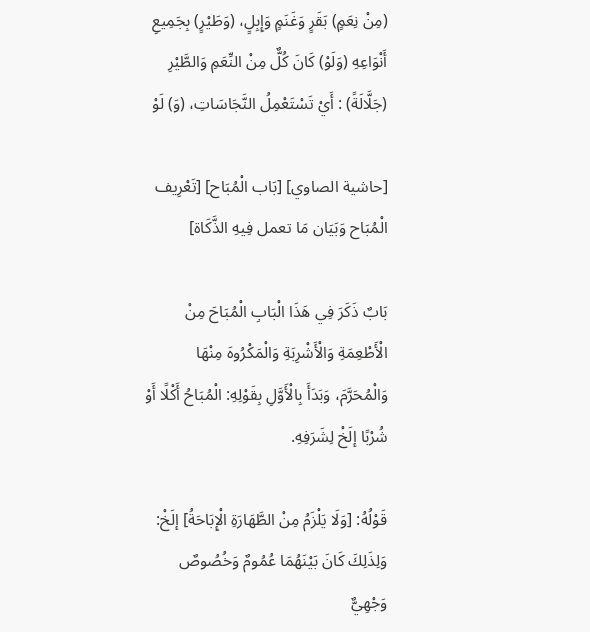(مِنْ نِعَمٍ) بَقَرٍ وَغَنَمٍ وَإِبِلٍ، (وَطَيْرٍ) بِجَمِيعِ أَنْوَاعِهِ (وَلَوْ) كَانَ كُلٌّ مِنْ النِّعَمِ وَالطَّيْرِ (جَلَّالَةً) : أَيْ تَسْتَعْمِلُ النَّجَاسَاتِ، (وَ) لَوْ

[حاشية الصاوي] [بَاب الْمُبَاح] [تَعْرِيف الْمُبَاح وَبَيَان مَا تعمل فِيهِ الذَّكَاة]

بَابٌ ذَكَرَ فِي هَذَا الْبَابِ الْمُبَاحَ مِنْ الْأَطْعِمَةِ وَالْأَشْرِبَةِ وَالْمَكْرُوهَ مِنْهَا وَالْمُحَرَّمَ، وَبَدَأَ بِالْأَوَّلِ بِقَوْلِهِ: الْمُبَاحُ أَكْلًا أَوْ شُرْبًا إلَخْ لِشَرَفِهِ.

قَوْلُهُ: [وَلَا يَلْزَمُ مِنْ الطَّهَارَةِ الْإِبَاحَةُ] إلَخْ: وَلِذَلِكَ كَانَ بَيْنَهُمَا عُمُومٌ وَخُصُوصٌ وَجْهِيٌّ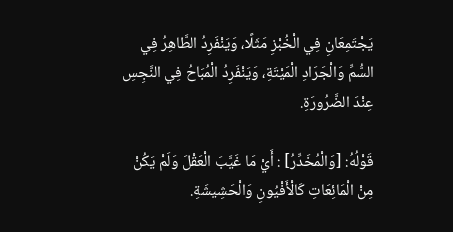يَجْتَمِعَانِ فِي الْخُبْزِ مَثَلًا، وَيَنْفَرِدُ الطَّاهِرُ فِي السُّمِّ وَالْجَرَادِ الْمَيْتَةِ، وَيَنْفَرِدُ الْمُبَاحُ فِي النَّجِسِ عِنْدَ الضَّرُورَةِ.

قَوْلُهُ: [وَالْمُخَدِّرُ] : أَيْ مَا غَيَّبَ الْعَقْلَ وَلَمْ يَكُنْ مِنْ الْمَائِعَاتِ كَالْأَفْيُونِ وَالْحَشِيشَةِ.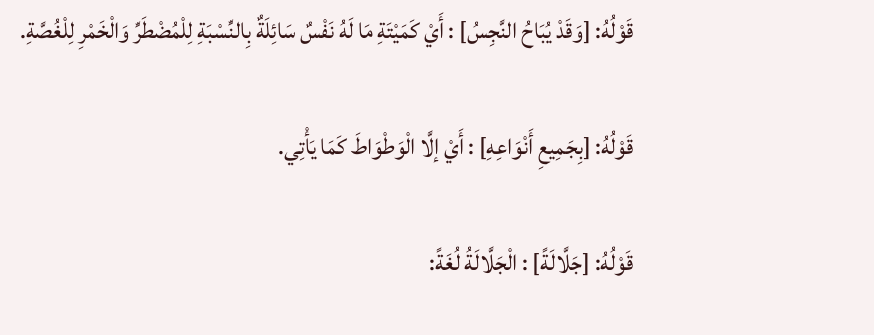قَوْلُهُ: [وَقَدْ يُبَاحُ النَّجِسُ] : أَيْ كَمَيْتَةِ مَا لَهُ نَفْسٌ سَائِلَةٌ بِالنِّسْبَةِ لِلْمُضْطَرِّ وَالْخَمْرِ لِلْغُصَّةِ.

قَوْلُهُ: [بِجَمِيعِ أَنْوَاعِهِ] : أَيْ إلَّا الْوَطْوَاطَ كَمَا يَأْتِي.

قَوْلُهُ: [جَلَّالَةً] : الْجَلَّالَةُ لُغَةً: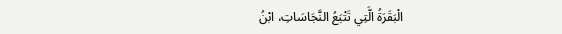الْبَقَرَةُ الَّتِي تَتْبَعُ النَّجَاسَاتِ، ابْنُ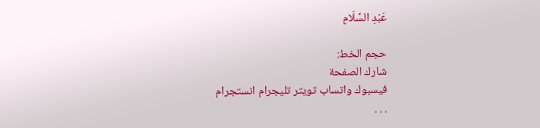عَبْدِ السَّلَامِ

حجم الخط:
شارك الصفحة
فيسبوك واتساب تويتر تليجرام انستجرام
. . .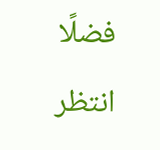فضلًا انتظر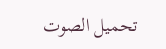تحميل الصوت